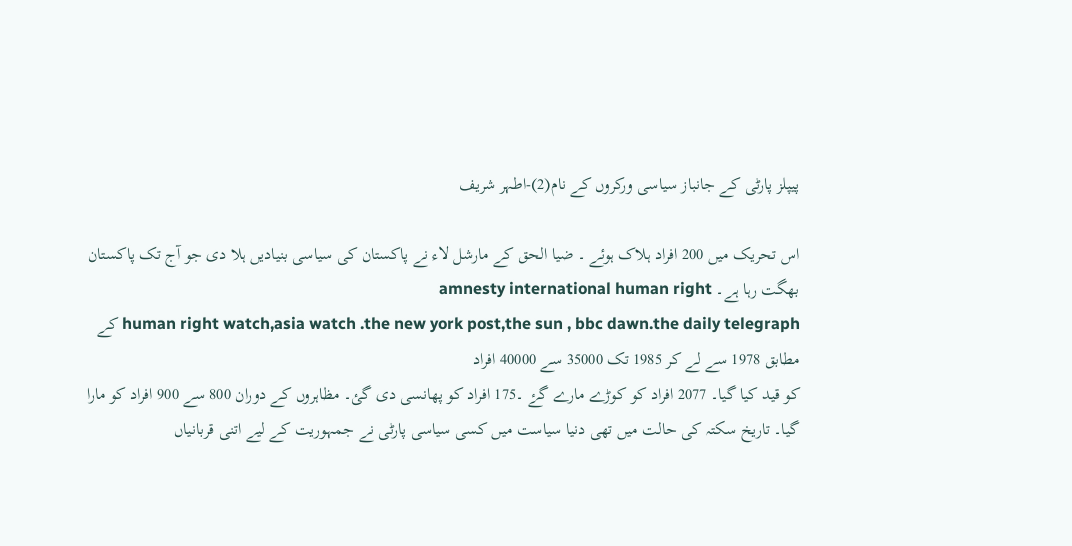پیپلز پارٹی کے جانباز سیاسی ورکروں کے نام(2)-اطہر شریف

اس تحریک میں 200 افراد ہلاک ہوئے ۔ ضیا الحق کے مارشل لاء نے پاکستان کی سیاسی بنیادیں ہلا دی جو آج تک پاکستان بھگت رہا ہے۔ amnesty international human right
human right watch,asia watch .the new york post,the sun , bbc dawn.the daily telegraph کے مطابق 1978 سے لے کر 1985 تک 35000 سے 40000 افراد
کو قید کیا گیا۔ 2077 افراد کو کوڑے مارے گۓ ۔175 افراد کو پھانسی دی گئ۔ مظاہروں کے دوران 800 سے 900 افراد کو مارا گیا۔ تاریخ سکتہ کی حالت میں تھی دنیا سیاست میں کسی سیاسی پارٹی نے جمہوریت کے لیے اتنی قربانیاں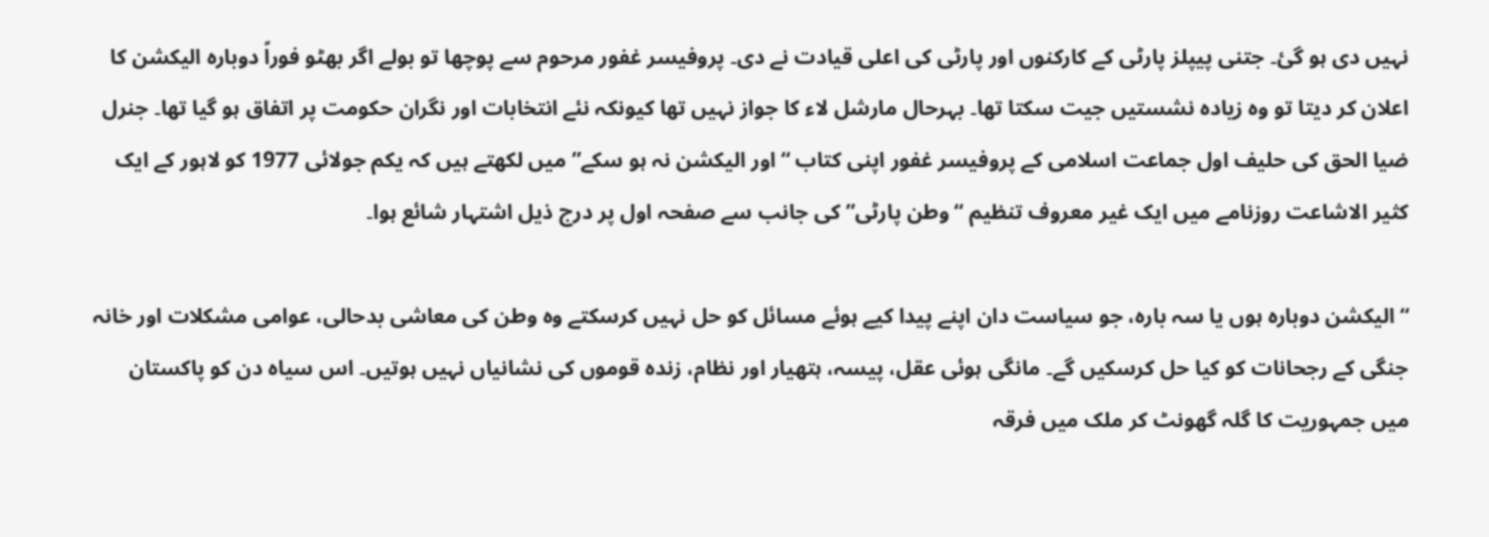نہیں دی ہو گئ۔ جتنی پیپلز پارٹی کے کارکنوں اور پارٹی کی اعلی قیادت نے دی۔ پروفیسر غفور مرحوم سے پوچھا تو بولے اگر بھٹو فوراً دوبارہ الیکشن کا اعلان کر دیتا تو وہ زیادہ نشستیں جیت سکتا تھا۔ بہرحال مارشل لاء کا جواز نہیں تھا کیونکہ نئے انتخابات اور نگران حکومت پر اتفاق ہو گیا تھا۔ جنرل ضیا الحق کی حلیف اول جماعت اسلامی کے پروفیسر غفور اپنی کتاب “اور الیکشن نہ ہو سکے” میں لکھتے ہیں کہ یکم جولائی 1977 کو لاہور کے ایک کثیر الاشاعت روزنامے میں ایک غیر معروف تنظیم “وطن پارٹی” کی جانب سے صفحہ اول پر درج ذیل اشتہار شائع ہوا۔

“الیکشن دوبارہ ہوں یا سہ بارہ، جو سیاست دان اپنے پیدا کیے ہوئے مسائل کو حل نہیں کرسکتے وہ وطن کی معاشی بدحالی، عوامی مشکلات اور خانہ جنگی کے رجحانات کو کیا حل کرسکیں گے۔ مانگی ہوئی عقل، پیسہ، ہتھیار اور نظام، زندہ قوموں کی نشانیاں نہیں ہوتیں۔ اس سیاہ دن کو پاکستان میں جمہوریت کا گلہ گھونٹ کر ملک میں فرقہ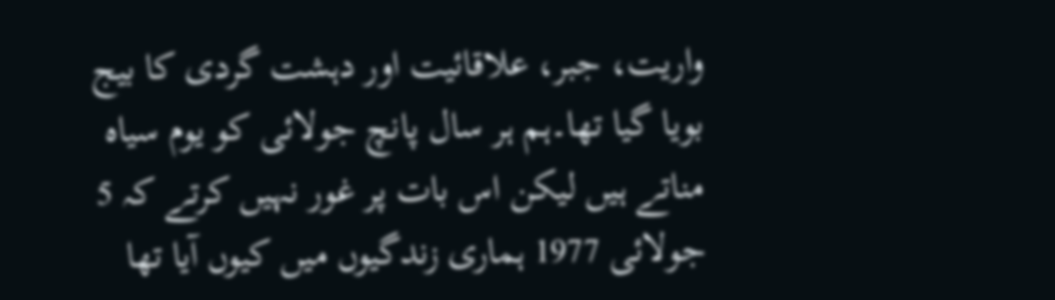واریت، جبر، علاقائیت اور دہشت گردی کا بیج بویا گیا تھا۔ہم ہر سال پانچ جولائی کو یوم سیاہ مناتے ہیں لیکن اس بات پر غور نہیں کرتے کہ 5 جولائی 1977 ہماری زندگیوں میں کیوں آیا تھا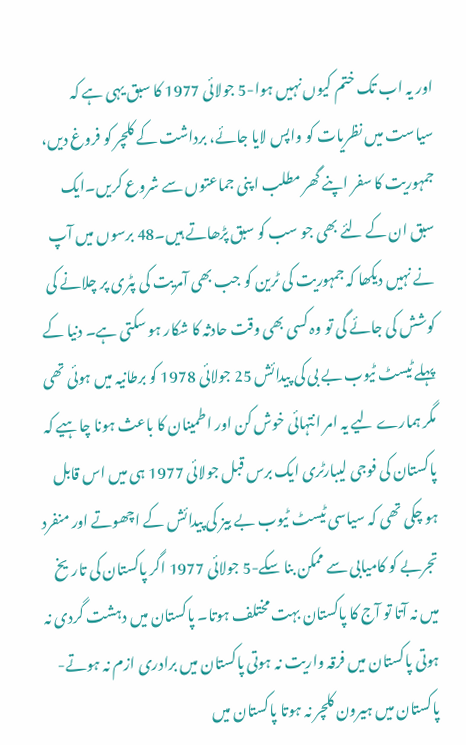اور یہ اب تک ختم کیوں نہیں ہوا-5 جولائی 1977 کا سبق یہی ہے کہ سیاست میں نظریات کو واپس لایا جائے، برداشت کے کلچر کو فروغ دیں، جمہوریت کا سفر اپنے گھر مطلب ا پنی جماعتوں سے شروع کریں۔ایک سبق ان کے لئے بھی جو سب کو سبق پڑھاتے ہیں۔48 برسوں میں آپ نے نہیں دیکھا کہ جمہوریت کی ٹرین کو جب بھی آمریت کی پٹری پر چلانے کی کوشش کی جائے گی تو وہ کسی بھی وقت حادثہ کا شکار ہو سکتی ہے۔ دنیا کے پہلے ٹیسٹ ٹیوب بے بی کی پیدائش 25 جولائی 1978 کو برطانیہ میں ہوئی تھی مگر ہمارے لیے یہ امر انتہائی خوش کن اور اطمینان کا باعث ہونا چاہیے کہ پاکستان کی فوجی لیبارٹری ایک برس قبل جولائی 1977 ہی میں اس قابل ہو چکی تھی کہ سیاسی ٹیسٹ ٹیوب بے بیز کی پیدائش کے اچھوتے اور منفرد تجربے کو کامیابی سے ممکن بنا سکے-5 جولائی 1977 اگر پاکستان کی تاریخ میں نہ آتا تو آج کا پاکستان بہت مختلف ہوتا۔ پاکستان میں دہشت گردی نہ ہوتی پاکستان میں فرقہ واریت نہ ہوتی پاکستان میں برادری ازم نہ ہوتے- پاکستان میں ہیرون کلچر نہ ہوتا پاکستان میں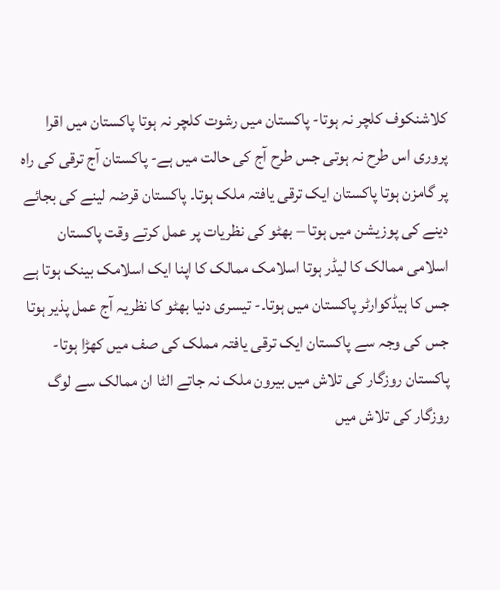کلاشنکوف کلچر نہ ہوتا- پاکستان میں رشوت کلچر نہ ہوتا پاکستان میں اقرا پروری اس طرح نہ ہوتی جس طرح آج کی حالت میں ہے- پاکستان آج ترقی کی راہ پر گامزن ہوتا پاکستان ایک ترقی یافتہ ملک ہوتا۔ پاکستان قرضہ لینے کی بجائے دینے کی پوزیشن میں ہوتا – بھٹو کی نظریات پر عمل کرتے وقت پاکستان اسلامی ممالک کا لیڈر ہوتا اسلامک ممالک کا اپنا ایک اسلامک بینک ہوتا ہے جس کا ہیڈکوارٹر پاکستان میں ہوتا۔- تیسری دنیا بھٹو کا نظریہ آج عمل پذیر ہوتا جس کی وجہ سے پاکستان ایک ترقی یافتہ مملک کی صف میں کھڑا ہوتا- پاکستان روزگار کی تلاش میں بیرون ملک نہ جاتے الٹا ان ممالک سے لوگ روزگار کی تلاش میں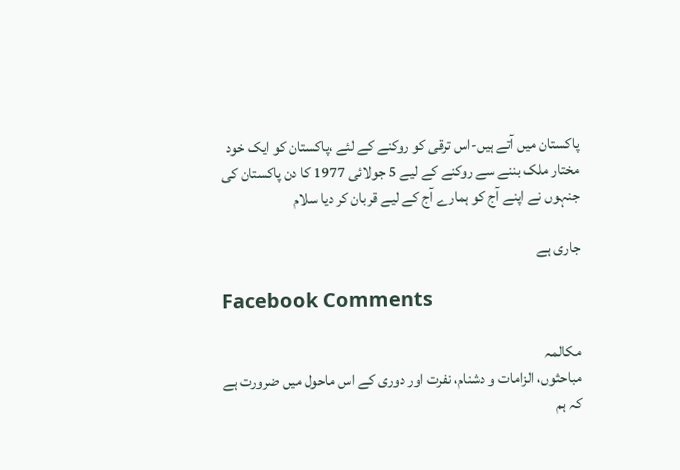پاکستان میں آتے ہیں-اس ترقی کو روکنے کے لئے ،پاکستان کو ایک خود مختار ملک بننے سے روکنے کے لیے 5 جولائی 1977 کا دن پاکستان کی
جنہوں نے اپنے آج کو ہمارے آج کے لیے قربان کر دیا سلام

جاری ہے

Facebook Comments

مکالمہ
مباحثوں، الزامات و دشنام، نفرت اور دوری کے اس ماحول میں ضرورت ہے کہ ہم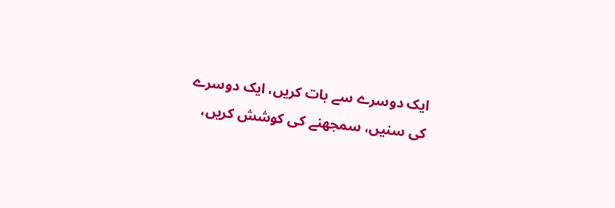ایک دوسرے سے بات کریں، ایک دوسرے کی سنیں، سمجھنے کی کوشش کریں،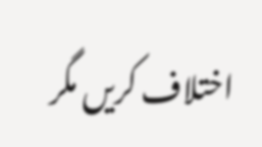اختلاف کریں مگر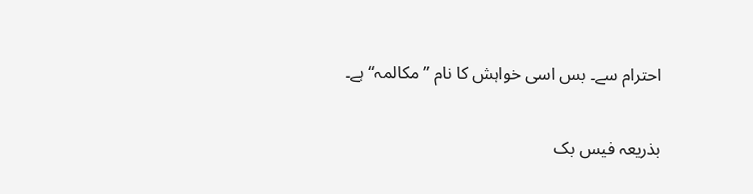احترام سے۔ بس اسی خواہش کا نام ”مکالمہ“ ہے۔

بذریعہ فیس بک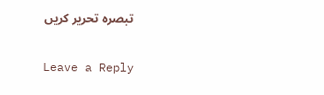تبصرہ تحریر کریں

Leave a Reply